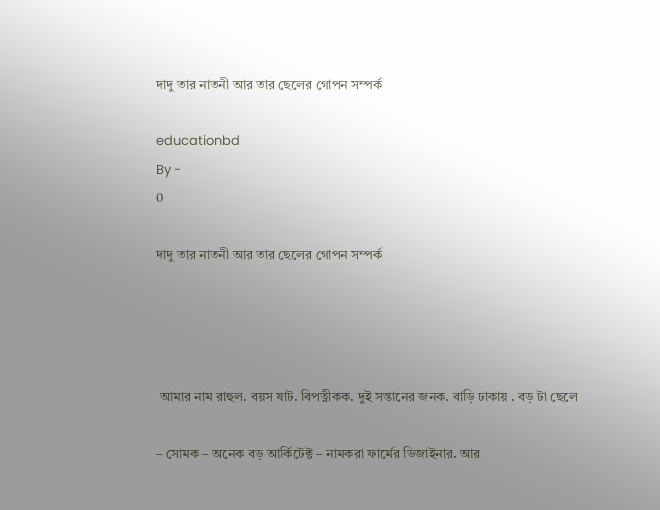দাদু তার নাতনী আর তার ছেলের গোপন সম্পর্ক

educationbd
By -
0

দাদু তার নাতনী আর তার ছেলের গোপন সম্পর্ক




 আমার নাম রাহুল. বয়স ষাট. বিপত্নীকক. দুই সন্তানের জনক. বাড়ি ঢাকায় . বড় টা ছেলে

– সোমক – অনেক বড় আর্কিটেক্ট – নামকরা ফার্মের ডিজাইনার. আর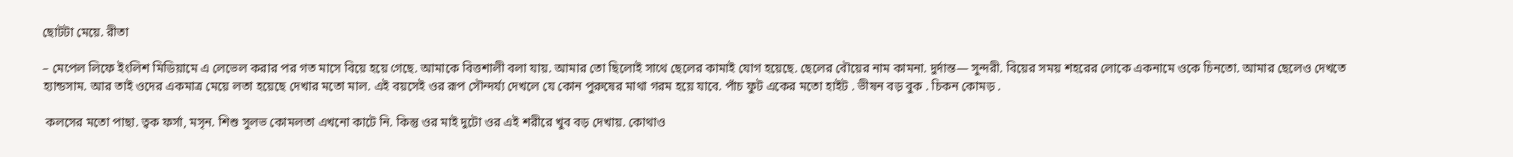ছোটটা মেয়ে. রীতা

– মেপেল লিফে ইংলিশ মিডিয়ামে এ লেভেল করার পর গত মাসে বিয়ে হয়ে গেছে. আমাকে বিত্তশালী বলা যায়. আমার তো ছিলোই সাথে ছেলের কামাই যোগ হয়েছে. ছেলের বৌয়ের নাম কামনা. দুর্দান্ত— সুন্দরী. বিয়ের সময় শহরের লোকে একনামে ওকে চিনতো. আমার ছেলেও দেখতে হ্যান্ডসাম. আর তাই ওদের একমাত্র মেয়ে লতা হয়েছে দেখার মতো মাল. এই বয়সেই ওর রূপ সৌন্দর্য্য দেখলে যে কোন পুরুষের মাথা গরম হয়ে যাবে. পাঁচ ফুট একের মতো হাইট . ভীষন বড় বুক . চিকন কোমড় .

 কলসের মতো পাছা. ত্বক ফর্সা, মসৃন. শিশু সুলভ কোমলতা এখনো কাটে নি. কিন্তু ওর মাই দুটো ওর এই শরীরে খুব বড় দেখায়. কোথাও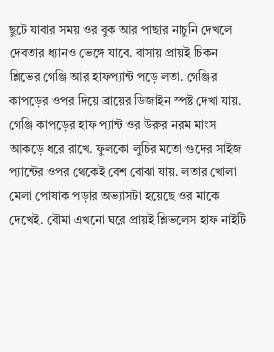ছুটে যাবার সময় ওর বুক আর পাছার নাচুনি দেখলে দেবতার ধ্যানও ভেঙ্গে যাবে. বাসায় প্রায়ই চিকন শ্লিভের গেঞ্জি আর হাফপ্যান্ট পড়ে লতা. গেঞ্জির কাপড়ের ওপর দিয়ে ব্রায়ের ডিজাইন স্পষ্ট দেখা যায়. গেঞ্জি কাপড়ের হাফ প্যান্ট ওর উরুর নরম মাংস আকড়ে ধরে রাখে. ফুলকো লুচির মতো গুদের সাইজ প্যান্টের ওপর থেকেই বেশ বোঝা যায়. লতার খোলা মেলা পোষাক পড়ার অভ্যাসটা হয়েছে ওর মাকে দেখেই. বৌমা এখনো ঘরে প্রায়ই শ্লিভলেস হাফ নাইটি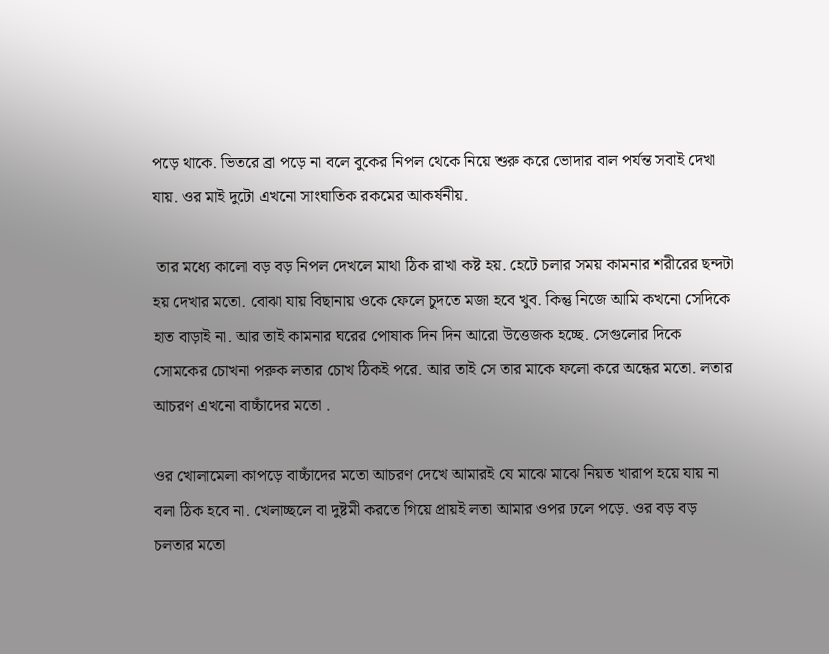পড়ে থাকে. ভিতরে ব্রা পড়ে না বলে বুকের নিপল থেকে নিয়ে শুরু করে ভোদার বাল পর্যন্ত সবাই দেখা যায়. ওর মাই দুটো এখনো সাংঘাতিক রকমের আকর্ষনীয়.

 তার মধ্যে কালো বড় বড় নিপল দেখলে মাথা ঠিক রাখা কষ্ট হয়. হেটে চলার সময় কামনার শরীরের ছন্দটা হয় দেখার মতো. বোঝা যায় বিছানায় ওকে ফেলে চুদতে মজা হবে খুব. কিন্তু নিজে আমি কখনো সেদিকে হাত বাড়াই না. আর তাই কামনার ঘরের পোষাক দিন দিন আরো উত্তেজক হচ্ছে. সেগুলোর দিকে সোমকের চোখনা পরুক লতার চোখ ঠিকই পরে. আর তাই সে তার মাকে ফলো করে অন্ধের মতো. লতার আচরণ এখনো বাচ্চাঁদের মতো .

ওর খোলামেলা কাপড়ে বাচ্চাঁদের মতো আচরণ দেখে আমারই যে মাঝে মাঝে নিয়ত খারাপ হয়ে যায় না বলা ঠিক হবে না. খেলাচ্ছলে বা দুষ্টমী করতে গিয়ে প্রায়ই লতা আমার ওপর ঢলে পড়ে. ওর বড় বড় চলতার মতো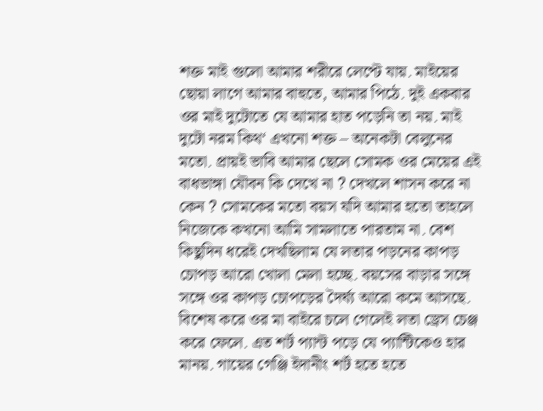শক্ত মাই গুলো আমার শরীরে লেপ্টে যায়. মাইয়ের ছোয়া লাগে আমার বাহুতে, আমার পিঠে. দুই একবার ওর মাই দুটোতে যে আমার হাত পড়েনি তা নয়. মাই দুটো নরম কিথ‘ এখনো শক্ত – অনেকটা বেলুনের মতো. প্রায়ই ভাবি আমার ছেলে সোমক ওর মেয়ের এই বাধভাঙ্গা যৌবন কি দেখে না ? দেখলে শাসন করে না কেন ? সোমকের মতো বয়স যদি আমার হতো তাহলে নিজেকে কখনো আমি সামলাতে পারতাম না. বেশ কিছুদিন ধরেই দেখছিলাম যে লতার পড়নের কাপড় চোপড় আরো খোলা মেলা হচ্ছে. বয়সের বাড়ার সঙ্গে সঙ্গে ওর কাপড় চোপড়ের দৈর্ঘ্য আরো কমে আসছে. বিশেষ করে ওর মা বাইরে চলে গেলেই লতা ড্রেস চেঞ্জ করে ফেলে. এত শর্ট প্যান্ট পড়ে যে প্যান্টিকেও হার মানয়. গায়ের গেঞ্জি ইদানীং শর্ট হতে হতে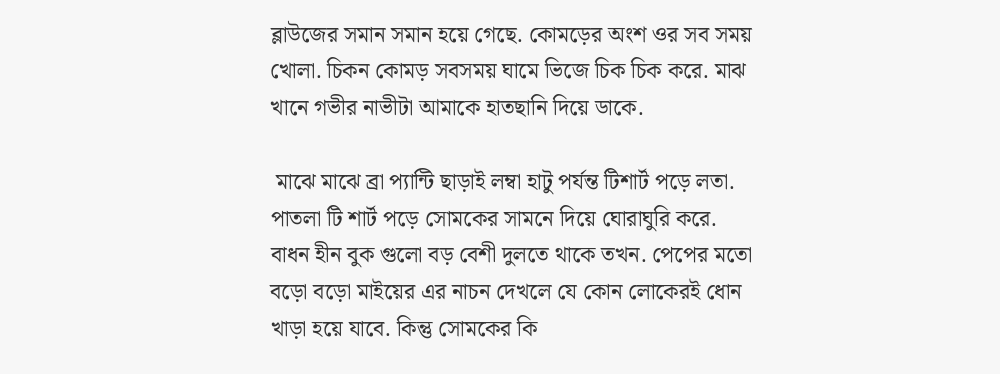ব্লাউজের সমান সমান হয়ে গেছে. কোমড়ের অংশ ওর সব সময় খোলা. চিকন কোমড় সবসময় ঘামে ভিজে চিক চিক করে. মাঝ খানে গভীর নাভীটা আমাকে হাতছানি দিয়ে ডাকে.

 মাঝে মাঝে ব্রা প্যান্টি ছাড়াই লম্বা হাটু পর্যন্ত টিশার্ট পড়ে লতা. পাতলা টি শার্ট পড়ে সোমকের সামনে দিয়ে ঘোরাঘুরি করে. বাধন হীন বুক গুলো বড় বেশী দুলতে থাকে তখন. পেপের মতো বড়ো বড়ো মাইয়ের এর নাচন দেখলে যে কোন লোকেরই ধোন খাড়া হয়ে যাবে. কিন্তু সোমকের কি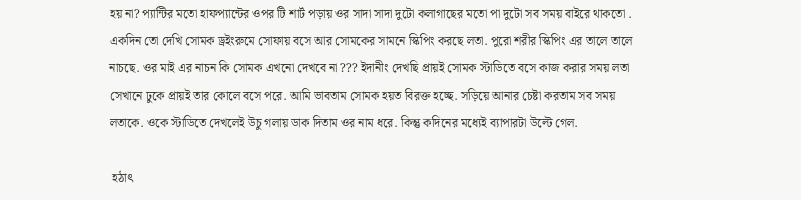হয় না? প্যান্টির মতো হাফপ্যান্টের ওপর টি শার্ট পড়ায় ওর সাদা সাদা দুটো কলাগাছের মতো পা দুটো সব সময় বাইরে থাকতো . একদিন তো দেখি সোমক ড্রইংরুমে সোফায় বসে আর সোমকের সামনে স্কিপিং করছে লতা. পুরো শরীর স্কিপিং এর তালে তালে নাচছে. ওর মাই এর নাচন কি সোমক এখনো দেখবে না ??? ইদানীং দেখছি প্রায়ই সোমক স্টাডিতে বসে কাজ করার সময় লতা সেখানে ঢুকে প্রায়ই তার কোলে বসে পরে. আমি ভাবতাম সোমক হয়ত বিরক্ত হচ্ছে. সড়িয়ে আনার চেষ্টা করতাম সব সময় লতাকে. ওকে স্টাডিতে দেখলেই উচু গলায় ডাক দিতাম ওর নাম ধরে. কিন্তু কদিনের মধ্যেই ব্যাপারটা উল্টে গেল.

 হঠাৎ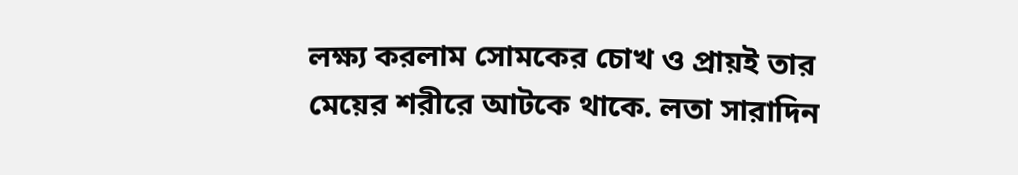লক্ষ্য করলাম সোমকের চোখ ও প্রায়ই তার মেয়ের শরীরে আটকে থাকে. লতা সারাদিন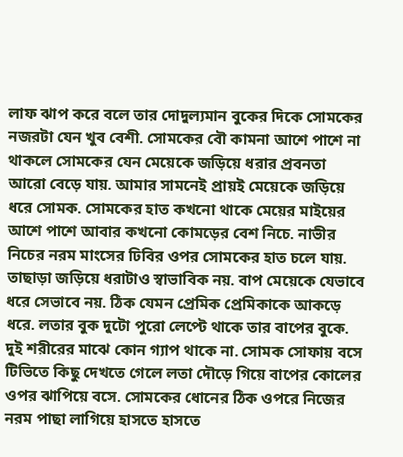লাফ ঝাপ করে বলে তার দোদুল্যমান বুকের দিকে সোমকের নজরটা যেন খুব বেশী. সোমকের বৌ কামনা আশে পাশে না থাকলে সোমকের যেন মেয়েকে জড়িয়ে ধরার প্রবনতা আরো বেড়ে যায়. আমার সামনেই প্রায়ই মেয়েকে জড়িয়ে ধরে সোমক. সোমকের হাত কখনো থাকে মেয়ের মাইয়ের আশে পাশে আবার কখনো কোমড়ের বেশ নিচে. নাভীর নিচের নরম মাংসের ঢিবির ওপর সোমকের হাত চলে যায়. তাছাড়া জড়িয়ে ধরাটাও স্বাভাবিক নয়. বাপ মেয়েকে যেভাবে ধরে সেভাবে নয়. ঠিক যেমন প্রেমিক প্রেমিকাকে আকড়ে ধরে. লতার বুক দুটো পুরো লেপ্টে থাকে তার বাপের বুকে. দুই শরীরের মাঝে কোন গ্যাপ থাকে না. সোমক সোফায় বসে টিভিতে কিছু দেখতে গেলে লতা দৌড়ে গিয়ে বাপের কোলের ওপর ঝাপিয়ে বসে. সোমকের ধোনের ঠিক ওপরে নিজের নরম পাছা লাগিয়ে হাসতে হাসতে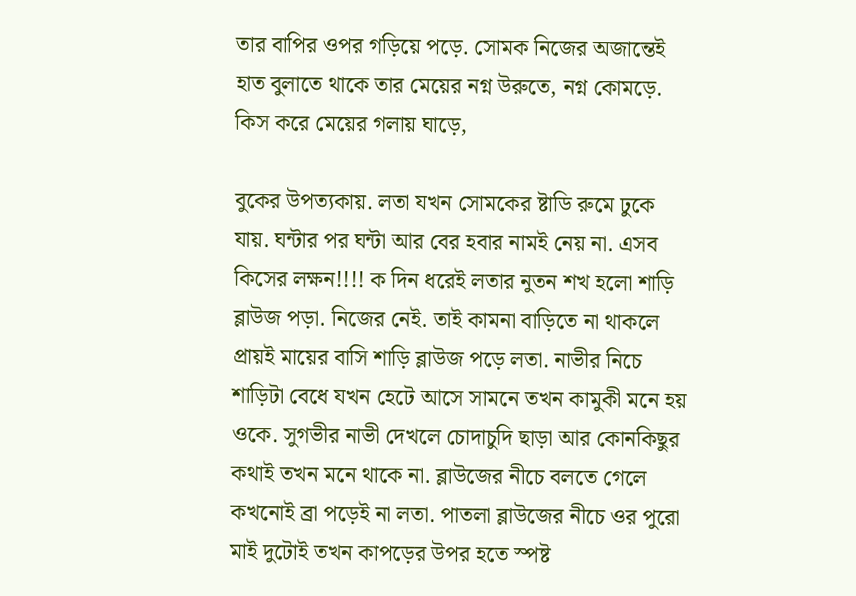তার বাপির ওপর গড়িয়ে পড়ে. সোমক নিজের অজান্তেই হাত বুলাতে থাকে তার মেয়ের নগ্ন উরুতে, নগ্ন কোমড়ে. কিস করে মেয়ের গলায় ঘাড়ে,

বুকের উপত্যকায়. লতা যখন সোমকের ষ্টাডি রুমে ঢুকে যায়. ঘন্টার পর ঘন্টা আর বের হবার নামই নেয় না. এসব কিসের লক্ষন!!!! ক দিন ধরেই লতার নুতন শখ হলো শাড়ি ব্লাউজ পড়া. নিজের নেই. তাই কামনা বাড়িতে না থাকলে প্রায়ই মায়ের বাসি শাড়ি ব্লাউজ পড়ে লতা. নাভীর নিচে শাড়িটা বেধে যখন হেটে আসে সামনে তখন কামুকী মনে হয় ওকে. সুগভীর নাভী দেখলে চোদাচুদি ছাড়া আর কোনকিছুর কথাই তখন মনে থাকে না. ব্লাউজের নীচে বলতে গেলে কখনোই ব্রা পড়েই না লতা. পাতলা ব্লাউজের নীচে ওর পুরো মাই দুটোই তখন কাপড়ের উপর হতে স্পষ্ট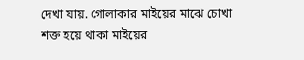দেখা যায়. গোলাকার মাইয়ের মাঝে চোখা শক্ত হয়ে থাকা মাইয়ের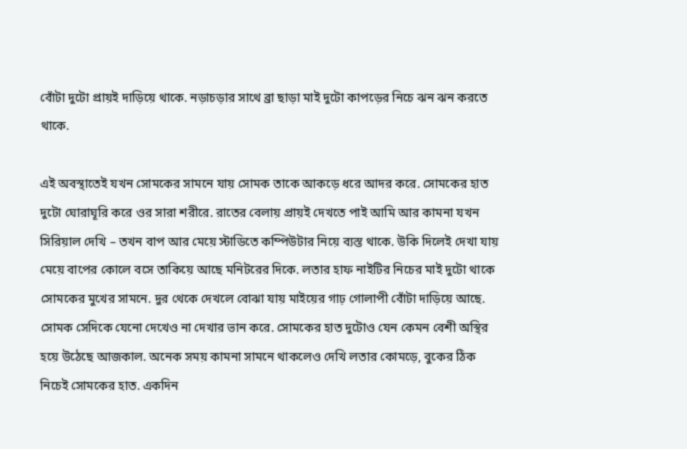বোঁটা দুটো প্রায়ই দাড়িয়ে থাকে. নড়াচড়ার সাথে ব্রা ছাড়া মাই দুটো কাপড়ের নিচে ঝন ঝন করতে থাকে.

এই অবস্থাতেই যখন সোমকের সামনে যায় সোমক তাকে আকড়ে ধরে আদর করে. সোমকের হাত দুটো ঘোরাঘূরি করে ওর সারা শরীরে. রাতের বেলায় প্রায়ই দেখতে পাই আমি আর কামনা যখন সিরিয়াল দেখি – তখন বাপ আর মেয়ে স্টাডিতে কম্পিউটার নিয়ে ব্যস্ত থাকে. উকি দিলেই দেখা যায় মেয়ে বাপের কোলে বসে তাকিয়ে আছে মনিটরের দিকে. লতার হাফ নাইটির নিচের মাই দুটো থাকে সোমকের মুখের সামনে. দুর থেকে দেখলে বোঝা যায় মাইয়ের গাঢ় গোলাপী বোঁটা দাড়িয়ে আছে. সোমক সেদিকে যেনো দেখেও না দেখার ভান করে. সোমকের হাত দুটোও যেন কেমন বেশী অস্থির হয়ে উঠেছে আজকাল. অনেক সময় কামনা সামনে থাকলেও দেখি লতার কোমড়ে, বুকের ঠিক নিচেই সোমকের হাত. একদিন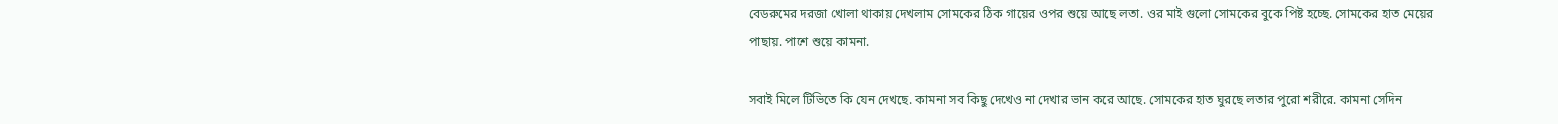বেডরুমের দরজা খোলা থাকায় দেখলাম সোমকের ঠিক গায়ের ওপর শুয়ে আছে লতা. ওর মাই গুলো সোমকের বুকে পিষ্ট হচ্ছে. সোমকের হাত মেয়ের পাছায়. পাশে শুয়ে কামনা.

সবাই মিলে টিভিতে কি যেন দেখছে. কামনা সব কিছু দেখেও না দেখার ভান করে আছে. সোমকের হাত ঘুরছে লতার পুরো শরীরে. কামনা সেদিন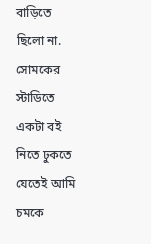বাড়িতে ছিলো না. সোমকের স্টাডিতে একটা বই নিতে ঢুকতে যেতেই আমি চমকে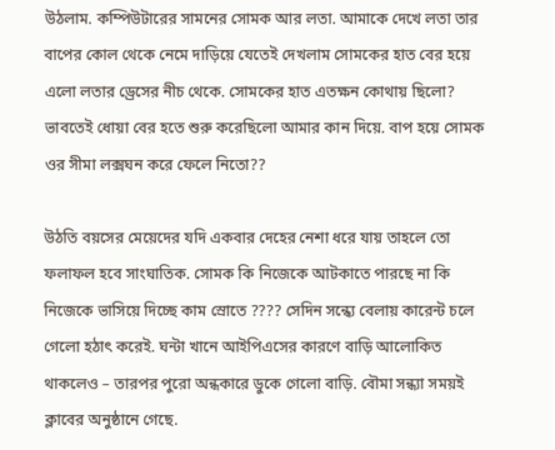উঠলাম. কম্পিউটারের সামনের সোমক আর লতা. আমাকে দেখে লতা তার বাপের কোল থেকে নেমে দাড়িয়ে যেতেই দেখলাম সোমকের হাত বের হয়ে এলো লতার ড্রেসের নীচ থেকে. সোমকের হাত এতক্ষন কোথায় ছিলো? ভাবতেই ধোয়া বের হতে শুরু করেছিলো আমার কান দিয়ে. বাপ হয়ে সোমক ওর সীমা লক্সঘন করে ফেলে নিতো??

উঠতি বয়সের মেয়েদের যদি একবার দেহের নেশা ধরে যায় তাহলে তো ফলাফল হবে সাংঘাতিক. সোমক কি নিজেকে আটকাতে পারছে না কি নিজেকে ভাসিয়ে দিচ্ছে কাম স্রোতে ???? সেদিন সন্ধ্যে বেলায় কারেন্ট চলে গেলো হঠাৎ করেই. ঘন্টা খানে আইপিএসের কারণে বাড়ি আলোকিত থাকলেও – তারপর পুরো অন্ধকারে ডুকে গেলো বাড়ি. বৌমা সন্ধ্যা সময়ই ক্লাবের অনুষ্ঠানে গেছে.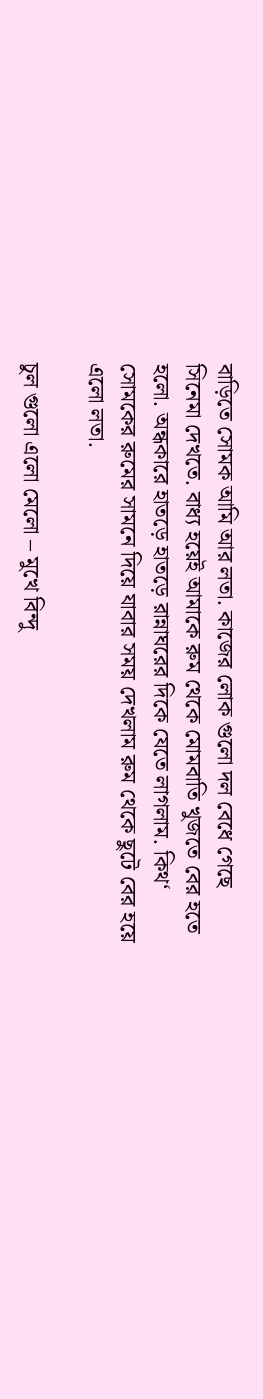বাড়িতে সোমক আমি আর লতা. কাজের লোক গুলো দল বেধে গেছে সিনেমা দেখতে. বাধ্য হয়েই আমাকে রুম থেকে মোমবাতি খুজতে বের হতে হলো. অন্ধকারে হাতড়ে হাতড়ে রান্নাঘরের দিকে যেতে লাগলাম. কিথ‘ সোমকের রুমের সামনে দিয়ে যাবার সময় দেখলাম রুম থেকে ছুটে বের হয়ে এলো লতা.

চুল গুলো এলো মেলো – মুখে বিন্দু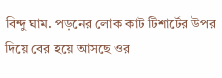বিন্দু ঘাম. পড়নের লোক কাট টিশার্টের উপর দিয়ে বের হয়ে আসছে ওর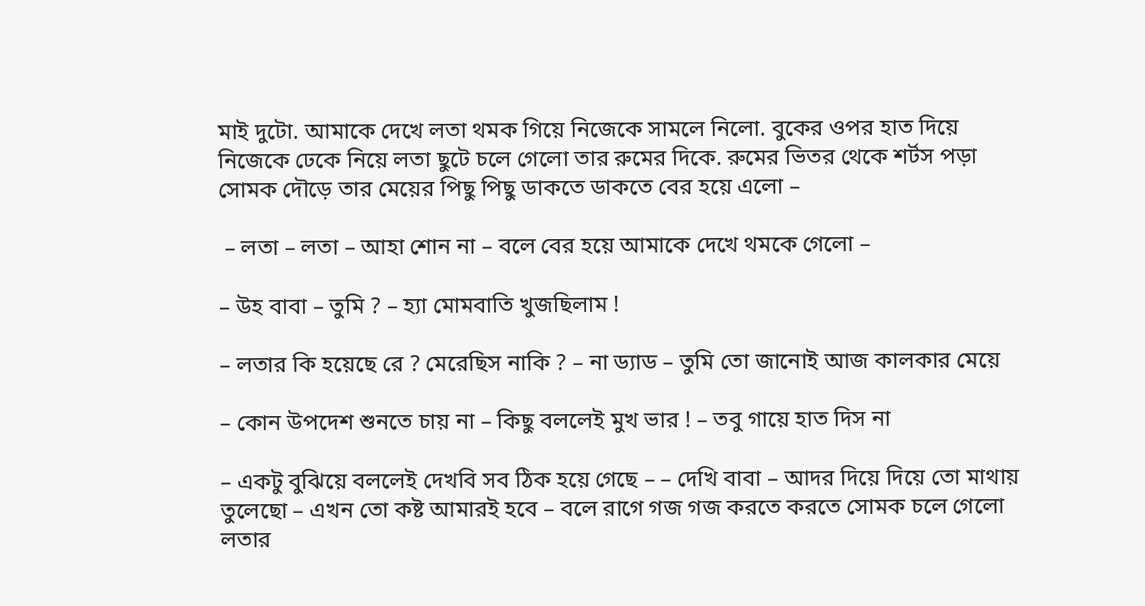মাই দুটো. আমাকে দেখে লতা থমক গিয়ে নিজেকে সামলে নিলো. বুকের ওপর হাত দিয়ে নিজেকে ঢেকে নিয়ে লতা ছুটে চলে গেলো তার রুমের দিকে. রুমের ভিতর থেকে শর্টস পড়া সোমক দৌড়ে তার মেয়ের পিছু পিছু ডাকতে ডাকতে বের হয়ে এলো –

 – লতা – লতা – আহা শোন না – বলে বের হয়ে আমাকে দেখে থমকে গেলো –

– উহ বাবা – তুমি ? – হ্যা মোমবাতি খুজছিলাম !

– লতার কি হয়েছে রে ? মেরেছিস নাকি ? – না ড্যাড – তুমি তো জানোই আজ কালকার মেয়ে

– কোন উপদেশ শুনতে চায় না – কিছু বললেই মুখ ভার ! – তবু গায়ে হাত দিস না

– একটু বুঝিয়ে বললেই দেখবি সব ঠিক হয়ে গেছে – – দেখি বাবা – আদর দিয়ে দিয়ে তো মাথায় তুলেছো – এখন তো কষ্ট আমারই হবে – বলে রাগে গজ গজ করতে করতে সোমক চলে গেলো লতার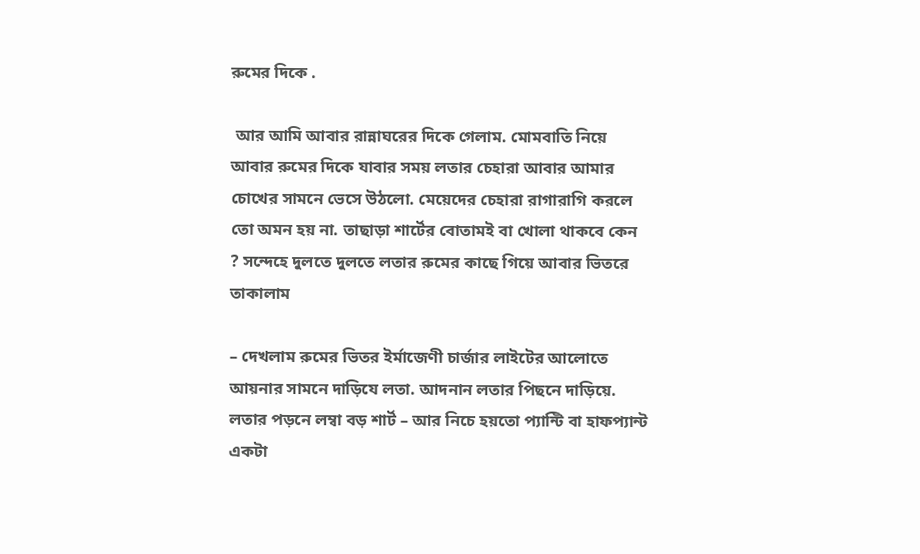রুমের দিকে .

 আর আমি আবার রান্নাঘরের দিকে গেলাম. মোমবাতি নিয়ে আবার রুমের দিকে যাবার সময় লতার চেহারা আবার আমার চোখের সামনে ভেসে উঠলো. মেয়েদের চেহারা রাগারাগি করলে তো অমন হয় না. তাছাড়া শার্টের বোতামই বা খোলা থাকবে কেন ? সন্দেহে দুলতে দুলতে লতার রুমের কাছে গিয়ে আবার ভিতরে তাকালাম

– দেখলাম রুমের ভিতর ইর্মাজেণী চার্জার লাইটের আলোতে আয়নার সামনে দাড়িযে লতা. আদনান লতার পিছনে দাড়িয়ে. লতার পড়নে লম্বা বড় শার্ট – আর নিচে হয়তো প্যান্টি বা হাফপ্যান্ট একটা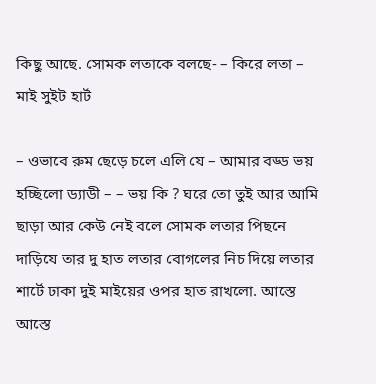কিছু আছে. সোমক লতাকে বলছে- – কিরে লতা – মাই সুইট হার্ট

– ওভাবে রুম ছেড়ে চলে এলি যে – আমার বড্ড ভয় হচ্ছিলো ড্যাডী – – ভয় কি ? ঘরে তো তুই আর আমি ছাড়া আর কেউ নেই বলে সোমক লতার পিছনে দাড়িযে তার দু হাত লতার বোগলের নিচ দিয়ে লতার শার্টে ঢাকা দুই মাইয়ের ওপর হাত রাখলো. আস্তে আস্তে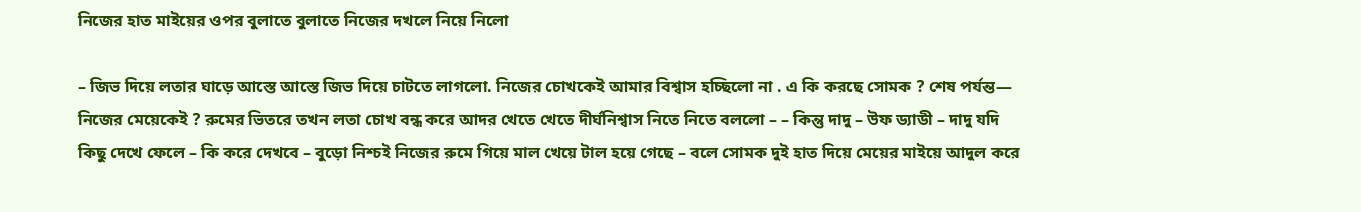নিজের হাত মাইয়ের ওপর বুলাতে বুলাতে নিজের দখলে নিয়ে নিলো

– জিভ দিয়ে লতার ঘাড়ে আস্তে আস্তে জিভ দিয়ে চাটতে লাগলো. নিজের চোখকেই আমার বিশ্বাস হচ্ছিলো না . এ কি করছে সোমক ? শেষ পর্যন্ত— নিজের মেয়েকেই ? রুমের ভিতরে তখন লতা চোখ বন্ধ করে আদর খেতে খেতে দীর্ঘনিশ্বাস নিতে নিতে বললো – – কিন্তু দাদু – উফ ড্যাডী – দাদু যদি কিছু দেখে ফেলে – কি করে দেখবে – বুড়ো নিশ্চই নিজের রুমে গিয়ে মাল খেয়ে টাল হয়ে গেছে – বলে সোমক দুই হাত দিয়ে মেয়ের মাইয়ে আদুল করে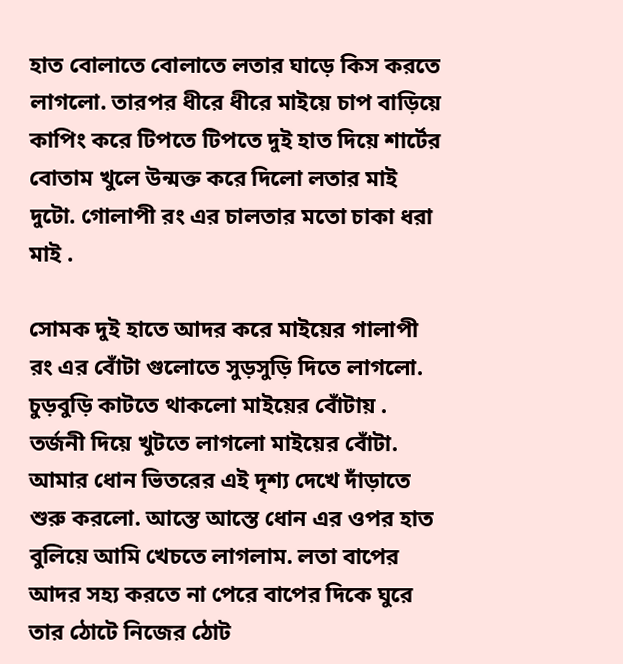হাত বোলাতে বোলাতে লতার ঘাড়ে কিস করতে লাগলো. তারপর ধীরে ধীরে মাইয়ে চাপ বাড়িয়ে কাপিং করে টিপতে টিপতে দুই হাত দিয়ে শার্টের বোতাম খুলে উন্মক্ত করে দিলো লতার মাই দুটো. গোলাপী রং এর চালতার মতো চাকা ধরা মাই .

সোমক দুই হাতে আদর করে মাইয়ের গালাপী রং এর বোঁটা গুলোতে সুড়সুড়ি দিতে লাগলো. চুড়বুড়ি কাটতে থাকলো মাইয়ের বোঁটায় . তর্জনী দিয়ে খুটতে লাগলো মাইয়ের বোঁটা. আমার ধোন ভিতরের এই দৃশ্য দেখে দাঁড়াতে শুরু করলো. আস্তে আস্তে ধোন এর ওপর হাত বুলিয়ে আমি খেচতে লাগলাম. লতা বাপের আদর সহ্য করতে না পেরে বাপের দিকে ঘুরে তার ঠোটে নিজের ঠোট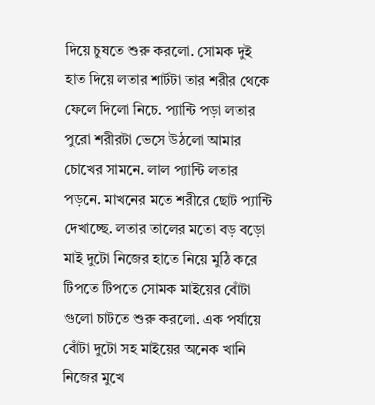দিয়ে চুষতে শুরু করলো. সোমক দুই হাত দিয়ে লতার শার্টটা তার শরীর থেকে ফেলে দিলো নিচে. প্যান্টি পড়া লতার পুরো শরীরটা ভেসে উঠলো আমার চোখের সামনে. লাল প্যান্টি লতার পড়নে. মাখনের মতে শরীরে ছোট প্যান্টি দেখাচ্ছে. লতার তালের মতো বড় বড়ো মাই দুটো নিজের হাতে নিয়ে মুঠি করে টিপতে টিপতে সোমক মাইয়ের বোঁটা গুলো চাটতে শুরু করলো. এক পর্যায়ে বোঁটা দুটো সহ মাইয়ের অনেক খানি নিজের মুখে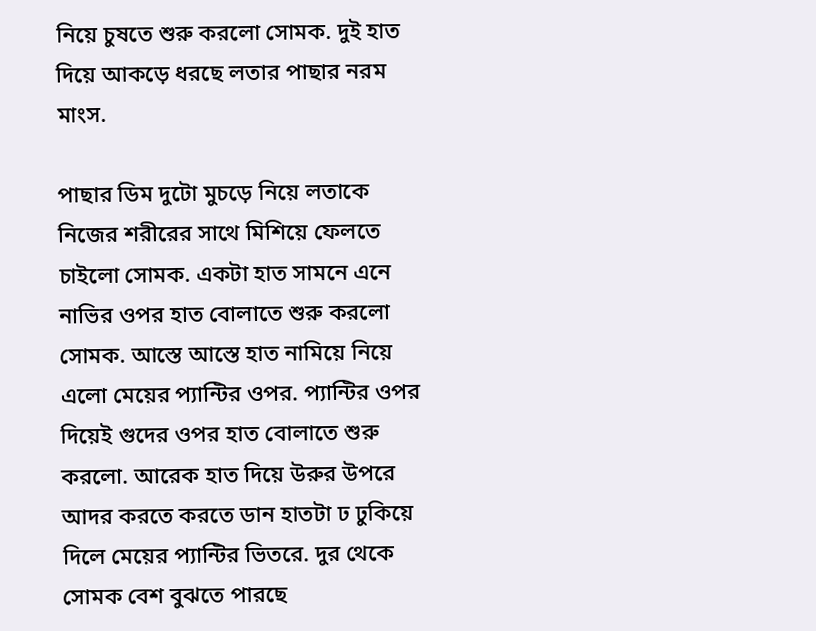নিয়ে চুষতে শুরু করলো সোমক. দুই হাত দিয়ে আকড়ে ধরছে লতার পাছার নরম মাংস.

পাছার ডিম দুটো মুচড়ে নিয়ে লতাকে নিজের শরীরের সাথে মিশিয়ে ফেলতে চাইলো সোমক. একটা হাত সামনে এনে নাভির ওপর হাত বোলাতে শুরু করলো সোমক. আস্তে আস্তে হাত নামিয়ে নিয়ে এলো মেয়ের প্যান্টির ওপর. প্যান্টির ওপর দিয়েই গুদের ওপর হাত বোলাতে শুরু করলো. আরেক হাত দিয়ে উরুর উপরে আদর করতে করতে ডান হাতটা ঢ ঢুকিয়ে দিলে মেয়ের প্যান্টির ভিতরে. দুর থেকে সোমক বেশ বুঝতে পারছে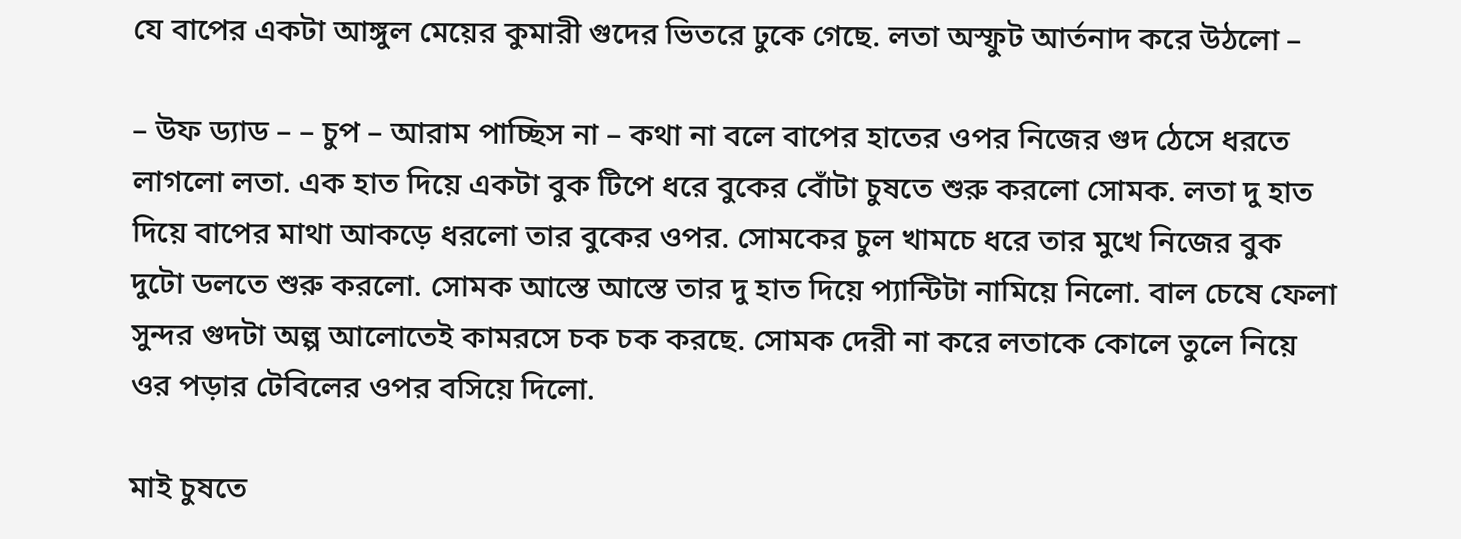যে বাপের একটা আঙ্গুল মেয়ের কুমারী গুদের ভিতরে ঢুকে গেছে. লতা অস্ফুট আর্তনাদ করে উঠলো –

– উফ ড্যাড – – চুপ – আরাম পাচ্ছিস না – কথা না বলে বাপের হাতের ওপর নিজের গুদ ঠেসে ধরতে লাগলো লতা. এক হাত দিয়ে একটা বুক টিপে ধরে বুকের বোঁটা চুষতে শুরু করলো সোমক. লতা দু হাত দিয়ে বাপের মাথা আকড়ে ধরলো তার বুকের ওপর. সোমকের চুল খামচে ধরে তার মুখে নিজের বুক দুটো ডলতে শুরু করলো. সোমক আস্তে আস্তে তার দু হাত দিয়ে প্যান্টিটা নামিয়ে নিলো. বাল চেষে ফেলা সুন্দর গুদটা অল্প আলোতেই কামরসে চক চক করছে. সোমক দেরী না করে লতাকে কোলে তুলে নিয়ে ওর পড়ার টেবিলের ওপর বসিয়ে দিলো.

মাই চুষতে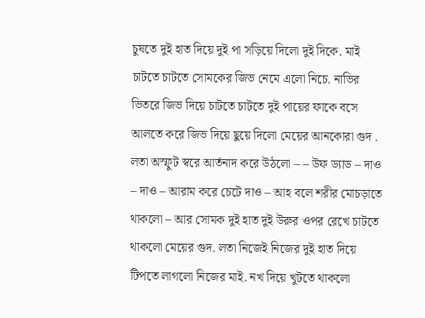চুষতে দুই হাত দিয়ে দুই পা সড়িয়ে দিলো দুই দিকে. মাই চাটতে চাটতে সোমকের জিভ নেমে এলো নিচে. নাভির ভিতরে জিভ দিয়ে চাটতে চাটতে দুই পায়ের ফাকে বসে আলতে করে জিভ দিয়ে ছুয়ে দিলো মেয়ের আনকোরা গুদ . লতা অস্ফুট স্বরে আর্তনাদ করে উঠলো – – উফ ড্যাড – দাও – দাও – আরাম করে চেটে দাও – আহ বলে শরীর মোচড়াতে থাকলো – আর সোমক দুই হাত দুই উরুর ওপর রেখে চাটতে থাকলো মেয়ের গুদ. লতা নিজেই নিজের দুই হাত দিয়ে টিপতে লাগলো নিজের মাই. নখ দিয়ে খুটতে থাকলো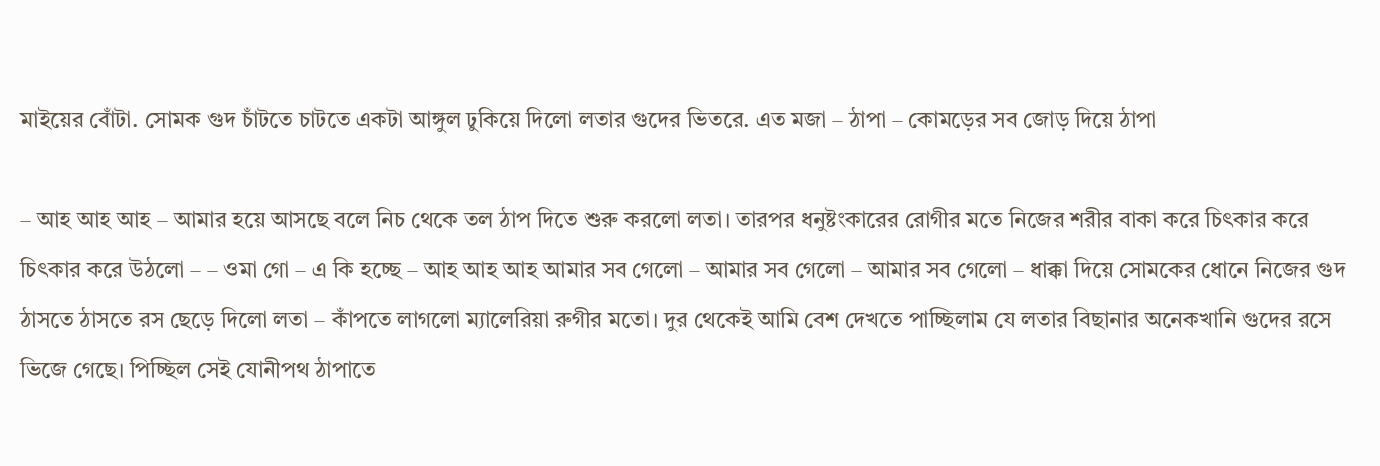মাইয়ের বোঁটা. সোমক গুদ চাঁটতে চাটতে একটা আঙ্গুল ঢুকিয়ে দিলো লতার গুদের ভিতরে. এত মজা – ঠাপা – কোমড়ের সব জোড় দিয়ে ঠাপা

– আহ আহ আহ – আমার হয়ে আসছে বলে নিচ থেকে তল ঠাপ দিতে শুরু করলো লতা। তারপর ধনুষ্টংকারের রোগীর মতে নিজের শরীর বাকা করে চিৎকার করে চিৎকার করে উঠলো – – ওমা গো – এ কি হচ্ছে – আহ আহ আহ আমার সব গেলো – আমার সব গেলো – আমার সব গেলো – ধাক্কা দিয়ে সোমকের ধোনে নিজের গুদ ঠাসতে ঠাসতে রস ছেড়ে দিলো লতা – কাঁপতে লাগলো ম্যালেরিয়া রুগীর মতো। দুর থেকেই আমি বেশ দেখতে পাচ্ছিলাম যে লতার বিছানার অনেকখানি গুদের রসে ভিজে গেছে। পিচ্ছিল সেই যোনীপথ ঠাপাতে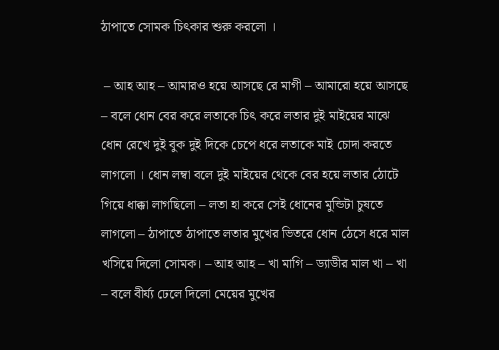ঠাপাতে সোমক চিৎকার শুরু করলো ।

 – আহ আহ – আমারও হয়ে আসছে রে মাগী – আমারো হয়ে আসছে – বলে ধোন বের করে লতাকে চিৎ করে লতার দুই মাইয়ের মাঝে ধোন রেখে দুই বুক দুই দিকে চেপে ধরে লতাকে মাই চোদা করতে লাগলো । ধোন লম্বা বলে দুই মাইয়ের থেকে বের হয়ে লতার ঠোটে গিয়ে ধাক্কা লাগছিলো – লতা হা করে সেই ধোনের মুন্ডিটা চুষতে লাগলো – ঠাপাতে ঠাপাতে লতার মুখের ভিতরে ধোন ঠেসে ধরে মাল খসিয়ে দিলো সোমক। – আহ আহ – খা মাগি – ড্যাডীর মাল খা – খা – বলে বীর্য্য ঢেলে দিলো মেয়ের মুখের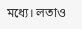মধ্যে। লতাও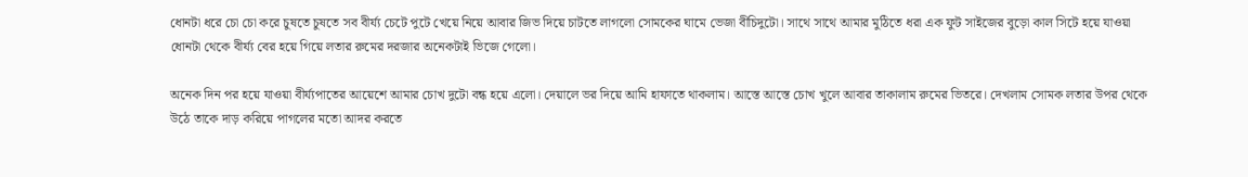ধোনটা ধরে চো চো করে চুষতে চুষতে সব বীর্য্য চেটে পুটে খেয়ে নিয়ে আবার জিভ দিয়ে চাটতে লাগলো সোমকের ঘামে ভেজা বীচিদুটো। সাথে সাথে আমার মুঠিতে ধরা এক ফুট সাইজের বুড়ো কাল সিটে হয়ে যাওয়া ধোনটা থেকে বীর্য্য বের হয়ে গিয়ে লতার রুমের দরজার অনেকটাই ভিজে গেলো।

অনেক দিন পর হয়ে যাওয়া বীর্য্যপাতের আয়েশে আমার চোখ দুটো বন্ধ হয়ে এলো। দেয়ালে ভর দিয়ে আমি হাফাতে থাকলাম। আস্তে আস্তে চোখ খুলে আবার তাকালাম রুমের ভিতরে। দেখলাম সোমক লতার উপর থেকে উঠে তাকে দাড় করিয়ে পাগলের মতো আদর করতে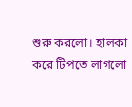শুরু করলো। হালকা করে টিপতে লাগলো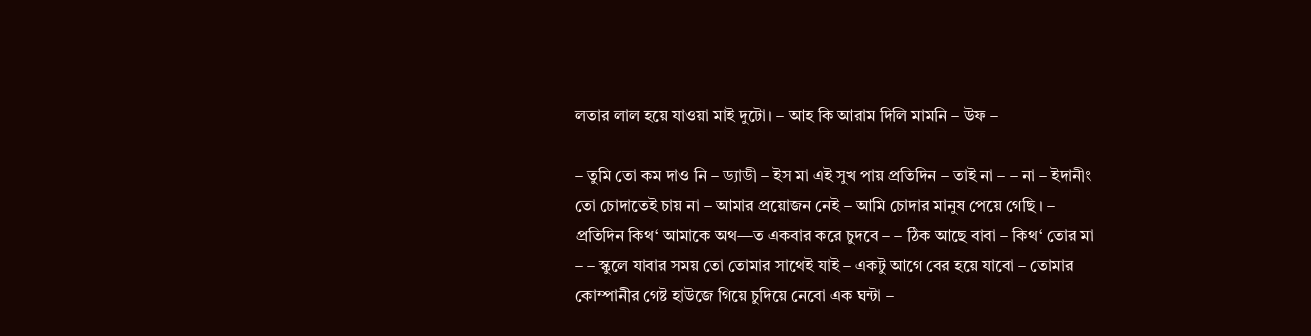লতার লাল হয়ে যাওয়া মাই দুটো। – আহ কি আরাম দিলি মামনি – উফ –

– তুমি তো কম দাও নি – ড্যাডী – ইস মা এই সুখ পায় প্রতিদিন – তাই না – – না – ইদানীং তো চোদাতেই চায় না – আমার প্রয়োজন নেই – আমি চোদার মানুষ পেয়ে গেছি । – প্রতিদিন কিথ‘ আমাকে অথ—ত একবার করে চুদবে – – ঠিক আছে বাবা – কিথ‘ তোর মা – – স্কুলে যাবার সময় তো তোমার সাথেই যাই – একটু আগে বের হয়ে যাবো – তোমার কোম্পানীর গেষ্ট হাউজে গিয়ে চুদিয়ে নেবো এক ঘন্টা –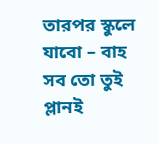তারপর স্কুলে যাবো – বাহ সব তো তুই প্লানই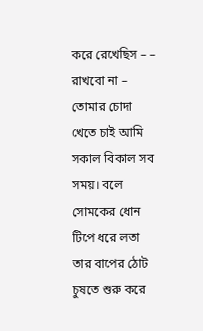করে রেখেছিস – – রাখবো না – তোমার চোদা খেতে চাই আমি সকাল বিকাল সব সময়। বলে সোমকের ধোন টিপে ধরে লতা তার বাপের ঠোট চুষতে শুরু করে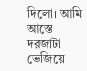দিলো। আমি আস্তে দরজাটা ভেজিয়ে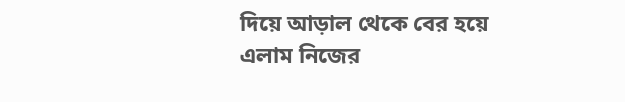দিয়ে আড়াল থেকে বের হয়ে এলাম নিজের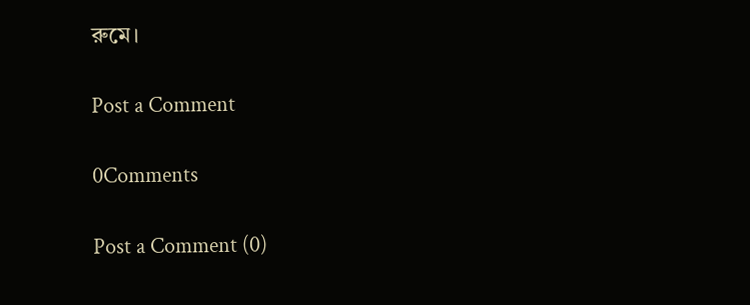রুমে।

Post a Comment

0Comments

Post a Comment (0)